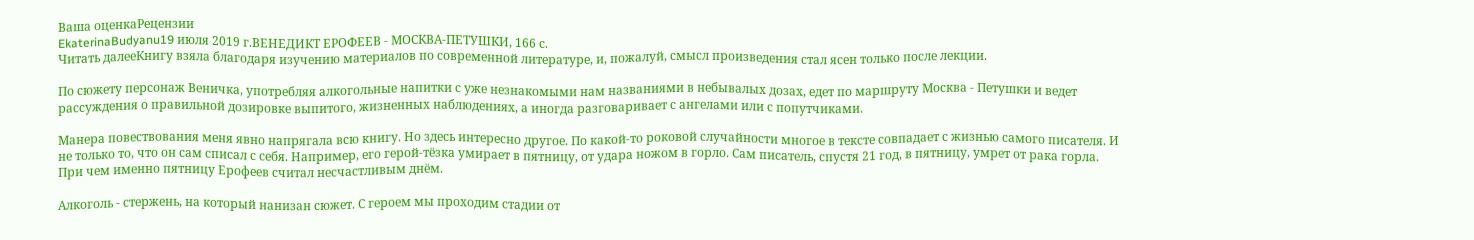Ваша оценкаРецензии
EkaterinaBudyanu19 июля 2019 г.ВЕНЕДИКТ ЕРОФЕЕВ - МОСКВА-ПЕТУШКИ, 166 с.
Читать далееКнигу взяла благодаря изучению материалов по современной литературе, и, пожалуй, смысл произведения стал ясен только после лекции.

По сюжету персонаж Веничка, употребляя алкогольные напитки с уже незнакомыми нам названиями в небывалых дозах, едет по маршруту Москва - Петушки и ведет рассуждения о правильной дозировке выпитого, жизненных наблюдениях, а иногда разговаривает с ангелами или с попутчиками.

Манера повествования меня явно напрягала всю книгу. Но здесь интересно другое. По какой-то роковой случайности многое в тексте совпадает с жизнью самого писателя. И не только то, что он сам списал с себя. Например, его герой-тёзка умирает в пятницу, от удара ножом в горло. Сам писатель, спустя 21 год, в пятницу, умрет от рака горла. При чем именно пятницу Ерофеев считал несчастливым днём.

Алкоголь - стержень, на который нанизан сюжет. С героем мы проходим стадии от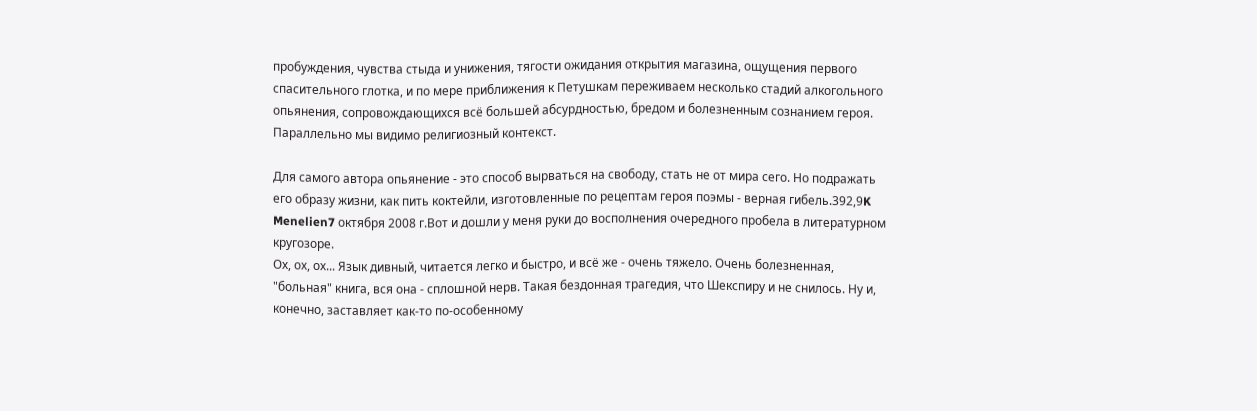пробуждения, чувства стыда и унижения, тягости ожидания открытия магазина, ощущения первого спасительного глотка, и по мере приближения к Петушкам переживаем несколько стадий алкогольного опьянения, сопровождающихся всё большей абсурдностью, бредом и болезненным сознанием героя. Параллельно мы видимо религиозный контекст.

Для самого автора опьянение - это способ вырваться на свободу, стать не от мира сего. Но подражать его образу жизни, как пить коктейли, изготовленные по рецептам героя поэмы - верная гибель.392,9K
Menelien7 октября 2008 г.Вот и дошли у меня руки до восполнения очередного пробела в литературном кругозоре.
Ох, ох, ох... Язык дивный, читается легко и быстро, и всё же - очень тяжело. Очень болезненная, "больная" книга, вся она - сплошной нерв. Такая бездонная трагедия, что Шекспиру и не снилось. Ну и, конечно, заставляет как-то по-особенному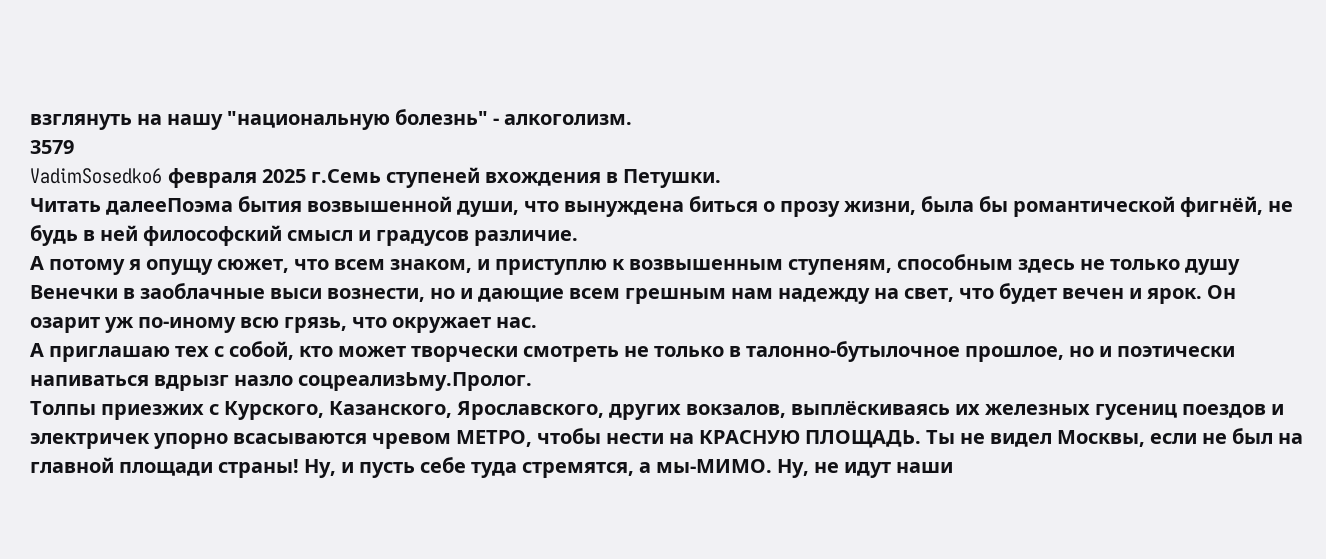взглянуть на нашу "национальную болезнь" - алкоголизм.
3579
VadimSosedko6 февраля 2025 г.Семь ступеней вхождения в Петушки.
Читать далееПоэма бытия возвышенной души, что вынуждена биться о прозу жизни, была бы романтической фигнёй, не будь в ней философский смысл и градусов различие.
А потому я опущу сюжет, что всем знаком, и приступлю к возвышенным ступеням, способным здесь не только душу Венечки в заоблачные выси вознести, но и дающие всем грешным нам надежду на свет, что будет вечен и ярок. Он озарит уж по-иному всю грязь, что окружает нас.
А приглашаю тех с собой, кто может творчески смотреть не только в талонно-бутылочное прошлое, но и поэтически напиваться вдрызг назло соцреализЬму.Пролог.
Толпы приезжих с Курского, Казанского, Ярославского, других вокзалов, выплёскиваясь их железных гусениц поездов и электричек упорно всасываются чревом МЕТРО, чтобы нести на КРАСНУЮ ПЛОЩАДЬ. Ты не видел Москвы, если не был на главной площади страны! Ну, и пусть себе туда стремятся, а мы-МИМО. Ну, не идут наши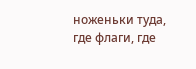ноженьки туда, где флаги, где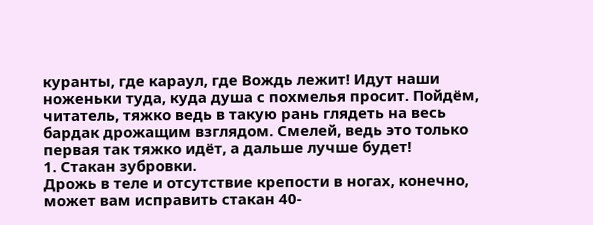куранты, где караул, где Вождь лежит! Идут наши ноженьки туда, куда душа с похмелья просит. Пойдём, читатель, тяжко ведь в такую рань глядеть на весь бардак дрожащим взглядом. Смелей, ведь это только первая так тяжко идёт, а дальше лучше будет!
1. Стакан зубровки.
Дрожь в теле и отсутствие крепости в ногах, конечно, может вам исправить стакан 40-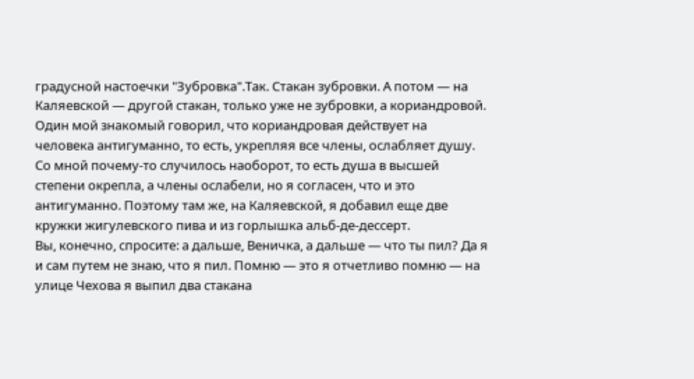градусной настоечки "Зубровка".Так. Стакан зубровки. А потом — на Каляевской — другой стакан, только уже не зубровки, а кориандровой. Один мой знакомый говорил, что кориандровая действует на человека антигуманно, то есть, укрепляя все члены, ослабляет душу. Со мной почему-то случилось наоборот, то есть душа в высшей степени окрепла, а члены ослабели, но я согласен, что и это антигуманно. Поэтому там же, на Каляевской, я добавил еще две кружки жигулевского пива и из горлышка альб-де-дессерт.
Вы, конечно, спросите: а дальше, Веничка, а дальше — что ты пил? Да я и сам путем не знаю, что я пил. Помню — это я отчетливо помню — на улице Чехова я выпил два стакана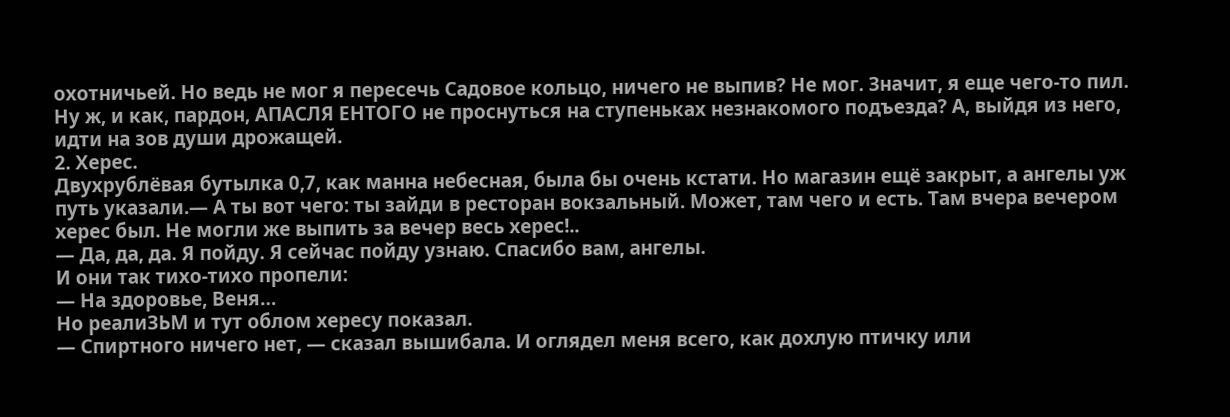охотничьей. Но ведь не мог я пересечь Садовое кольцо, ничего не выпив? Не мог. Значит, я еще чего-то пил.
Ну ж, и как, пардон, АПАСЛЯ ЕНТОГО не проснуться на ступеньках незнакомого подъезда? А, выйдя из него, идти на зов души дрожащей.
2. Херес.
Двухрублёвая бутылка 0,7, как манна небесная, была бы очень кстати. Но магазин ещё закрыт, а ангелы уж путь указали.— А ты вот чего: ты зайди в ресторан вокзальный. Может, там чего и есть. Там вчера вечером херес был. Не могли же выпить за вечер весь херес!..
— Да, да, да. Я пойду. Я сейчас пойду узнаю. Спасибо вам, ангелы.
И они так тихо-тихо пропели:
— На здоровье, Веня…
Но реалиЗЬМ и тут облом хересу показал.
— Спиртного ничего нет, — сказал вышибала. И оглядел меня всего, как дохлую птичку или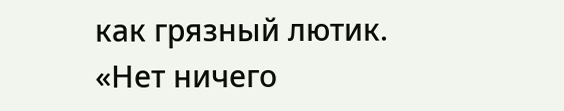как грязный лютик.
«Нет ничего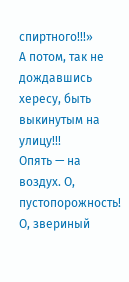спиртного!!!»
А потом, так не дождавшись хересу, быть выкинутым на улицу!!!
Опять — на воздух. О, пустопорожность! О, звериный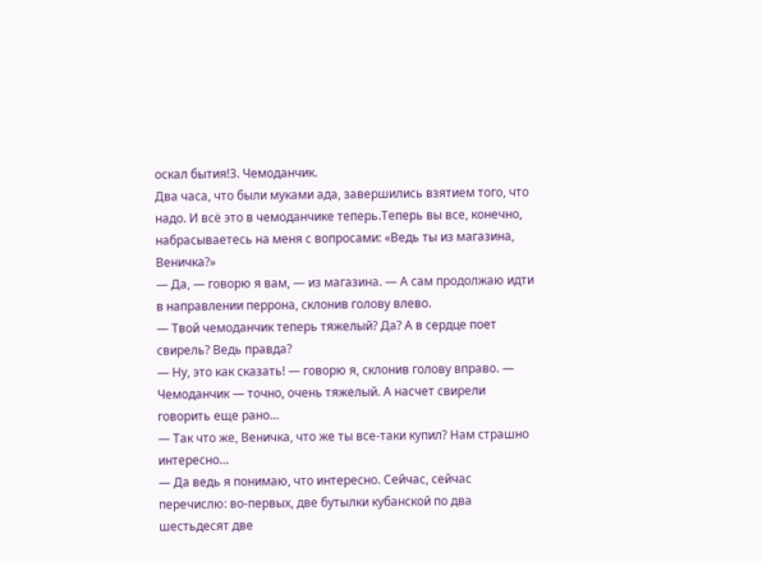оскал бытия!3. Чемоданчик.
Два часа, что были муками ада, завершились взятием того, что надо. И всё это в чемоданчике теперь.Теперь вы все, конечно, набрасываетесь на меня с вопросами: «Ведь ты из магазина, Веничка?»
— Да, — говорю я вам, — из магазина. — А сам продолжаю идти в направлении перрона, склонив голову влево.
— Твой чемоданчик теперь тяжелый? Да? А в сердце поет свирель? Ведь правда?
— Ну, это как сказать! — говорю я, склонив голову вправо. — Чемоданчик — точно, очень тяжелый. А насчет свирели говорить еще рано…
— Так что же, Веничка, что же ты все-таки купил? Нам страшно интересно…
— Да ведь я понимаю, что интересно. Сейчас, сейчас перечислю: во-первых, две бутылки кубанской по два шестьдесят две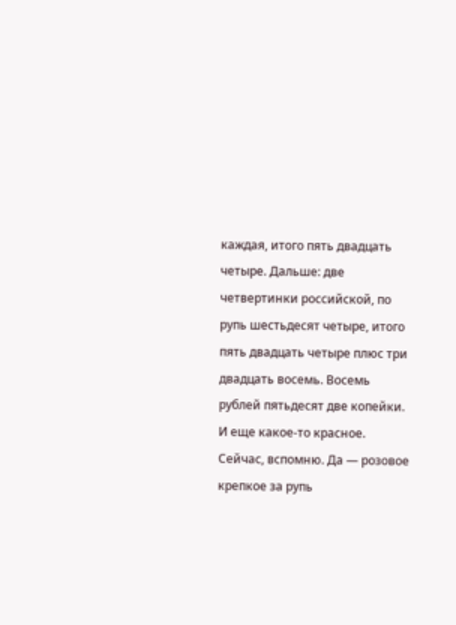каждая, итого пять двадцать четыре. Дальше: две четвертинки российской, по рупь шестьдесят четыре, итого пять двадцать четыре плюс три двадцать восемь. Восемь рублей пятьдесят две копейки. И еще какое-то красное. Сейчас, вспомню. Да — розовое крепкое за рупь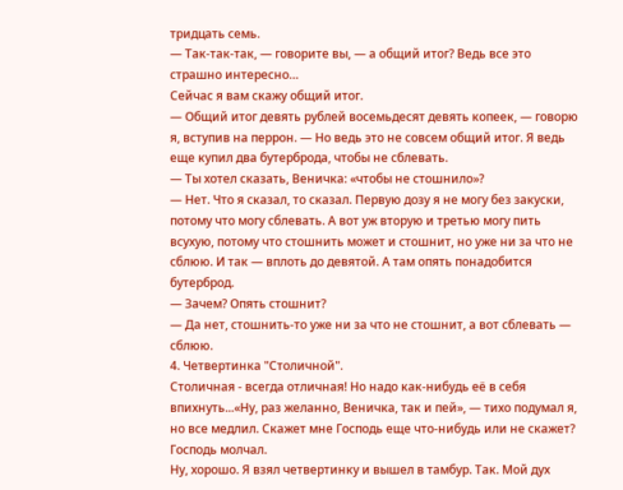тридцать семь.
— Так-так-так, — говорите вы, — а общий итог? Ведь все это страшно интересно…
Сейчас я вам скажу общий итог.
— Общий итог девять рублей восемьдесят девять копеек, — говорю я, вступив на перрон. — Но ведь это не совсем общий итог. Я ведь еще купил два бутерброда, чтобы не сблевать.
— Ты хотел сказать, Веничка: «чтобы не стошнило»?
— Нет. Что я сказал, то сказал. Первую дозу я не могу без закуски, потому что могу сблевать. А вот уж вторую и третью могу пить всухую, потому что стошнить может и стошнит, но уже ни за что не сблюю. И так — вплоть до девятой. А там опять понадобится бутерброд.
— Зачем? Опять стошнит?
— Да нет, стошнить-то уже ни за что не стошнит, а вот сблевать — сблюю.
4. Четвертинка "Столичной".
Столичная - всегда отличная! Но надо как-нибудь её в себя впихнуть...«Ну, раз желанно, Веничка, так и пей», — тихо подумал я, но все медлил. Скажет мне Господь еще что-нибудь или не скажет?
Господь молчал.
Ну, хорошо. Я взял четвертинку и вышел в тамбур. Так. Мой дух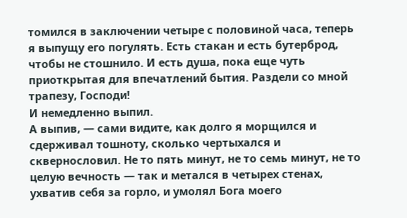томился в заключении четыре с половиной часа, теперь я выпущу его погулять. Есть стакан и есть бутерброд, чтобы не стошнило. И есть душа, пока еще чуть приоткрытая для впечатлений бытия. Раздели со мной трапезу, Господи!
И немедленно выпил.
А выпив, — сами видите, как долго я морщился и сдерживал тошноту, сколько чертыхался и сквернословил. Не то пять минут, не то семь минут, не то целую вечность — так и метался в четырех стенах, ухватив себя за горло, и умолял Бога моего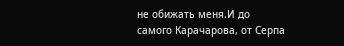не обижать меня.И до самого Карачарова, от Серпа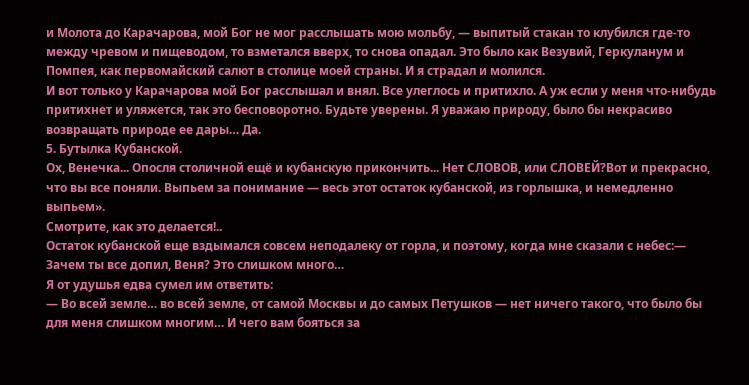и Молота до Карачарова, мой Бог не мог расслышать мою мольбу, — выпитый стакан то клубился где-то между чревом и пищеводом, то взметался вверх, то снова опадал. Это было как Везувий, Геркуланум и Помпея, как первомайский салют в столице моей страны. И я страдал и молился.
И вот только у Карачарова мой Бог расслышал и внял. Все улеглось и притихло. А уж если у меня что-нибудь притихнет и уляжется, так это бесповоротно. Будьте уверены. Я уважаю природу, было бы некрасиво возвращать природе ее дары… Да.
5. Бутылка Кубанской.
Ох, Венечка... Опосля столичной ещё и кубанскую прикончить... Нет СЛОВОВ, или СЛОВЕЙ?Вот и прекрасно, что вы все поняли. Выпьем за понимание — весь этот остаток кубанской, из горлышка, и немедленно выпьем».
Смотрите, как это делается!..
Остаток кубанской еще вздымался совсем неподалеку от горла, и поэтому, когда мне сказали с небес:— Зачем ты все допил, Веня? Это слишком много…
Я от удушья едва сумел им ответить:
— Во всей земле… во всей земле, от самой Москвы и до самых Петушков — нет ничего такого, что было бы для меня слишком многим… И чего вам бояться за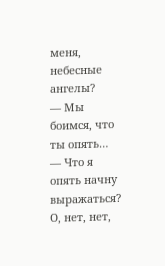меня, небесные ангелы?
— Мы боимся, что ты опять…
— Что я опять начну выражаться? О, нет, нет,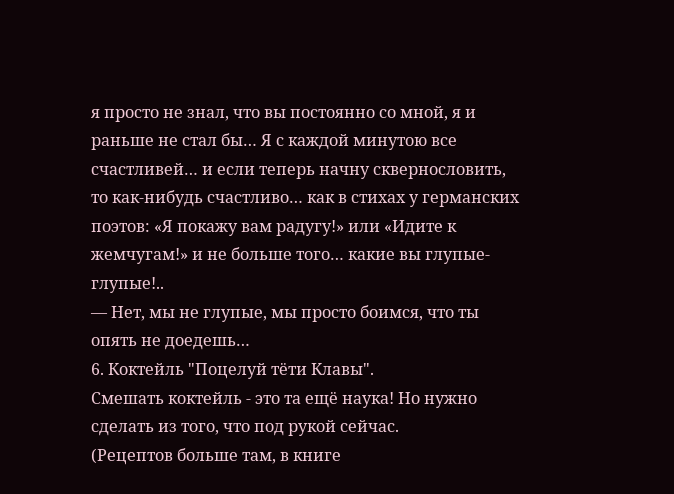я просто не знал, что вы постоянно со мной, я и раньше не стал бы… Я с каждой минутою все счастливей… и если теперь начну сквернословить, то как-нибудь счастливо… как в стихах у германских поэтов: «Я покажу вам радугу!» или «Идите к жемчугам!» и не больше того… какие вы глупые-глупые!..
— Нет, мы не глупые, мы просто боимся, что ты опять не доедешь…
6. Коктейль "Поцелуй тёти Клавы".
Смешать коктейль - это та ещё наука! Но нужно сделать из того, что под рукой сейчас.
(Рецептов больше там, в книге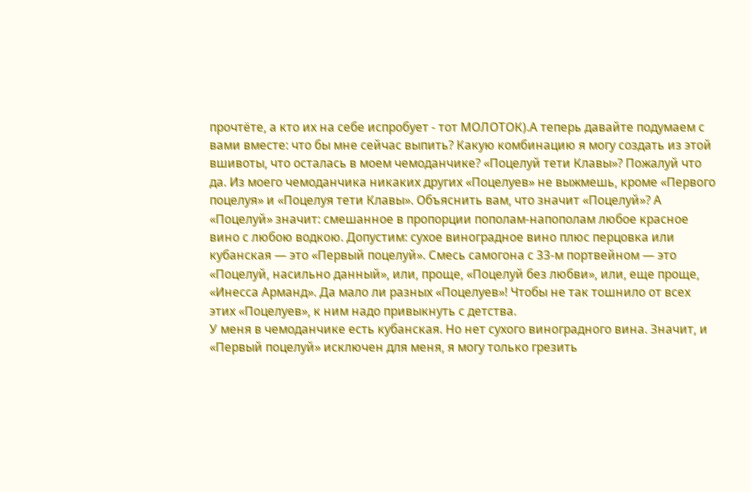прочтёте, а кто их на себе испробует - тот МОЛОТОК).А теперь давайте подумаем с вами вместе: что бы мне сейчас выпить? Какую комбинацию я могу создать из этой вшивоты, что осталась в моем чемоданчике? «Поцелуй тети Клавы»? Пожалуй что да. Из моего чемоданчика никаких других «Поцелуев» не выжмешь, кроме «Первого поцелуя» и «Поцелуя тети Клавы». Объяснить вам, что значит «Поцелуй»? А «Поцелуй» значит: смешанное в пропорции пополам-напополам любое красное вино с любою водкою. Допустим: сухое виноградное вино плюс перцовка или кубанская — это «Первый поцелуй». Смесь самогона с 33-м портвейном — это «Поцелуй, насильно данный», или, проще, «Поцелуй без любви», или, еще проще, «Инесса Арманд». Да мало ли разных «Поцелуев»! Чтобы не так тошнило от всех этих «Поцелуев», к ним надо привыкнуть с детства.
У меня в чемоданчике есть кубанская. Но нет сухого виноградного вина. Значит, и «Первый поцелуй» исключен для меня, я могу только грезить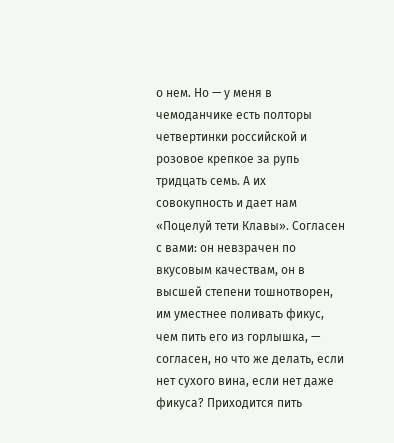о нем. Но — у меня в чемоданчике есть полторы четвертинки российской и розовое крепкое за рупь тридцать семь. А их совокупность и дает нам «Поцелуй тети Клавы». Согласен с вами: он невзрачен по вкусовым качествам, он в высшей степени тошнотворен, им уместнее поливать фикус, чем пить его из горлышка, — согласен, но что же делать, если нет сухого вина, если нет даже фикуса? Приходится пить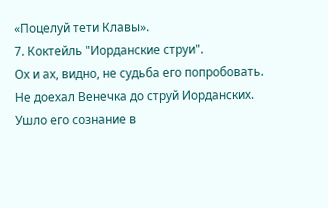«Поцелуй тети Клавы».
7. Коктейль "Иорданские струи".
Ох и ах, видно, не судьба его попробовать.
Не доехал Венечка до струй Иорданских.
Ушло его сознание в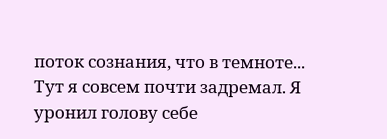поток сознания, что в темноте...
Тут я совсем почти задремал. Я уронил голову себе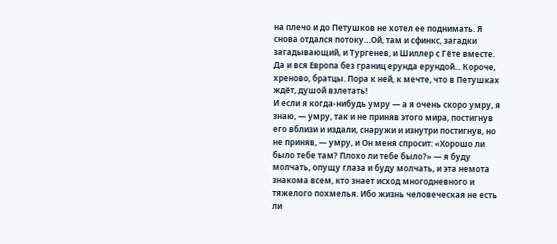на плечо и до Петушков не хотел ее поднимать. Я снова отдался потоку…Ой, там и сфинкс, загадки загадывающий, и Тургенев, и Шиллер с Гёте вместе. Да и вся Европа без границ ерунда ерундой... Короче, хреново, братцы. Пора к ней, к мечте, что в Петушках ждёт, душой взлетать!
И если я когда-нибудь умру — а я очень скоро умру, я знаю, — умру, так и не приняв этого мира, постигнув его вблизи и издали, снаружи и изнутри постигнув, но не приняв, — умру, и Он меня спросит: «Хорошо ли было тебе там? Плохо ли тебе было?» — я буду молчать, опущу глаза и буду молчать, и эта немота знакома всем, кто знает исход многодневного и тяжелого похмелья. Ибо жизнь человеческая не есть ли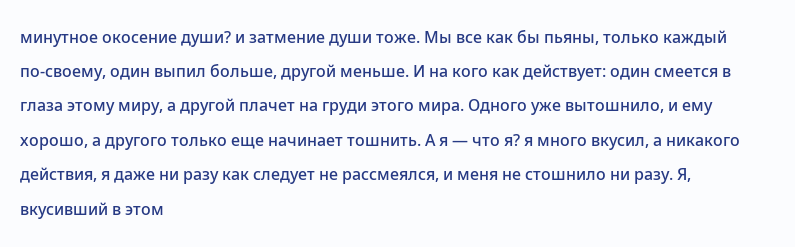минутное окосение души? и затмение души тоже. Мы все как бы пьяны, только каждый по-своему, один выпил больше, другой меньше. И на кого как действует: один смеется в глаза этому миру, а другой плачет на груди этого мира. Одного уже вытошнило, и ему хорошо, а другого только еще начинает тошнить. А я — что я? я много вкусил, а никакого действия, я даже ни разу как следует не рассмеялся, и меня не стошнило ни разу. Я, вкусивший в этом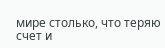мире столько, что теряю счет и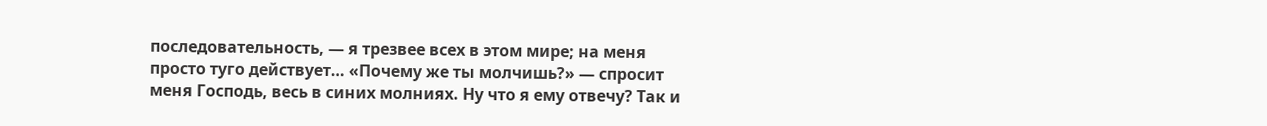последовательность, — я трезвее всех в этом мире; на меня просто туго действует… «Почему же ты молчишь?» — спросит меня Господь, весь в синих молниях. Ну что я ему отвечу? Так и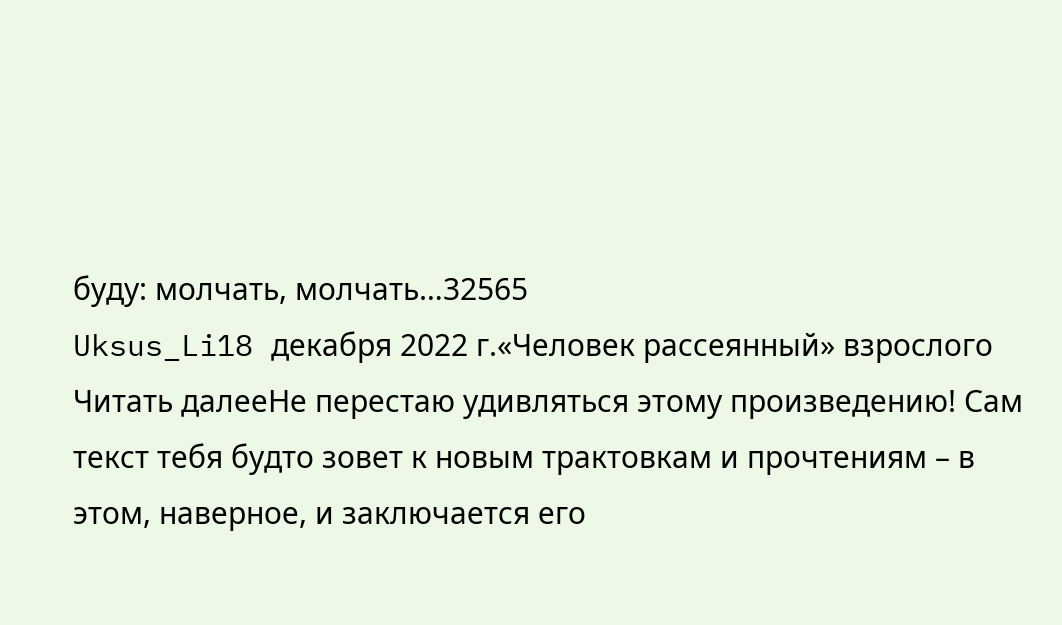буду: молчать, молчать…32565
Uksus_Li18 декабря 2022 г.«Человек рассеянный» взрослого
Читать далееНе перестаю удивляться этому произведению! Сам текст тебя будто зовет к новым трактовкам и прочтениям – в этом, наверное, и заключается его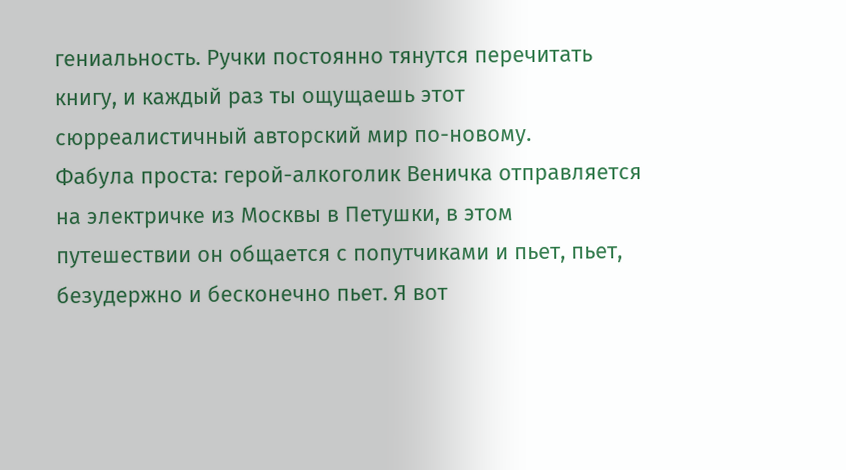гениальность. Ручки постоянно тянутся перечитать книгу, и каждый раз ты ощущаешь этот сюрреалистичный авторский мир по-новому.
Фабула проста: герой-алкоголик Веничка отправляется на электричке из Москвы в Петушки, в этом путешествии он общается с попутчиками и пьет, пьет, безудержно и бесконечно пьет. Я вот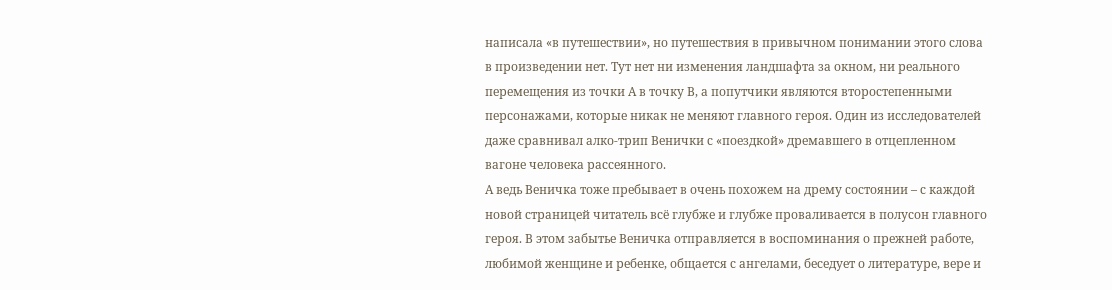написала «в путешествии», но путешествия в привычном понимании этого слова в произведении нет. Тут нет ни изменения ландшафта за окном, ни реального перемещения из точки А в точку В, а попутчики являются второстепенными персонажами, которые никак не меняют главного героя. Один из исследователей даже сравнивал алко-трип Венички с «поездкой» дремавшего в отцепленном вагоне человека рассеянного.
А ведь Веничка тоже пребывает в очень похожем на дрему состоянии – с каждой новой страницей читатель всё глубже и глубже проваливается в полусон главного героя. В этом забытье Веничка отправляется в воспоминания о прежней работе, любимой женщине и ребенке, общается с ангелами, беседует о литературе, вере и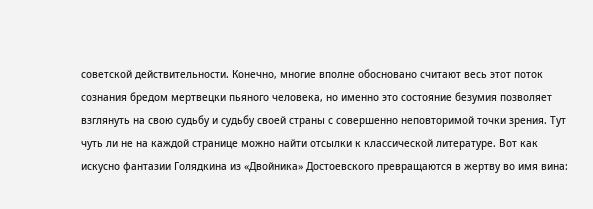советской действительности. Конечно, многие вполне обосновано считают весь этот поток сознания бредом мертвецки пьяного человека, но именно это состояние безумия позволяет взглянуть на свою судьбу и судьбу своей страны с совершенно неповторимой точки зрения. Тут чуть ли не на каждой странице можно найти отсылки к классической литературе. Вот как искусно фантазии Голядкина из «Двойника» Достоевского превращаются в жертву во имя вина: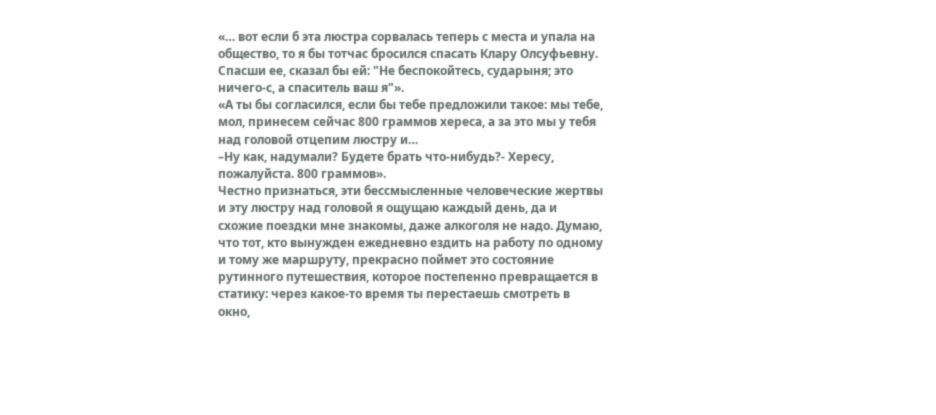«… вот если б эта люстра сорвалась теперь с места и упала на общество, то я бы тотчас бросился спасать Клару Олсуфьевну. Спасши ее, сказал бы ей: "Не беспокойтесь, сударыня; это ничего-с, а спаситель ваш я"».
«А ты бы согласился, если бы тебе предложили такое: мы тебе, мол, принесем сейчас 800 граммов хереса, а за это мы у тебя над головой отцепим люстру и…
–Ну как, надумали? Будете брать что-нибудь?- Хересу, пожалуйста. 800 граммов».
Честно признаться, эти бессмысленные человеческие жертвы и эту люстру над головой я ощущаю каждый день, да и схожие поездки мне знакомы, даже алкоголя не надо. Думаю, что тот, кто вынужден ежедневно ездить на работу по одному и тому же маршруту, прекрасно поймет это состояние рутинного путешествия, которое постепенно превращается в статику: через какое-то время ты перестаешь смотреть в окно,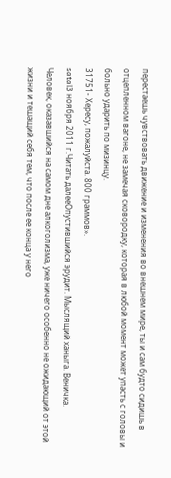перестаешь чувствовать движение и изменения во внешнем мире, ты и сам будто сидишь в отцепленном вагоне, не замечая сковородку, которая в любой момент может упасть с головы и больно ударить по мизинцу.
31751- Хересу, пожалуйста. 800 граммов».
satal3 ноября 2011 г.Читать далееОпустившийся эрудит. Мыслящий ханыга. Веничка.
Человек, оказавшийся на самом дне алкоголизма, уже ничего особенно не ожидающий от этой жизни и тешащий себя тем, что после ее конца у него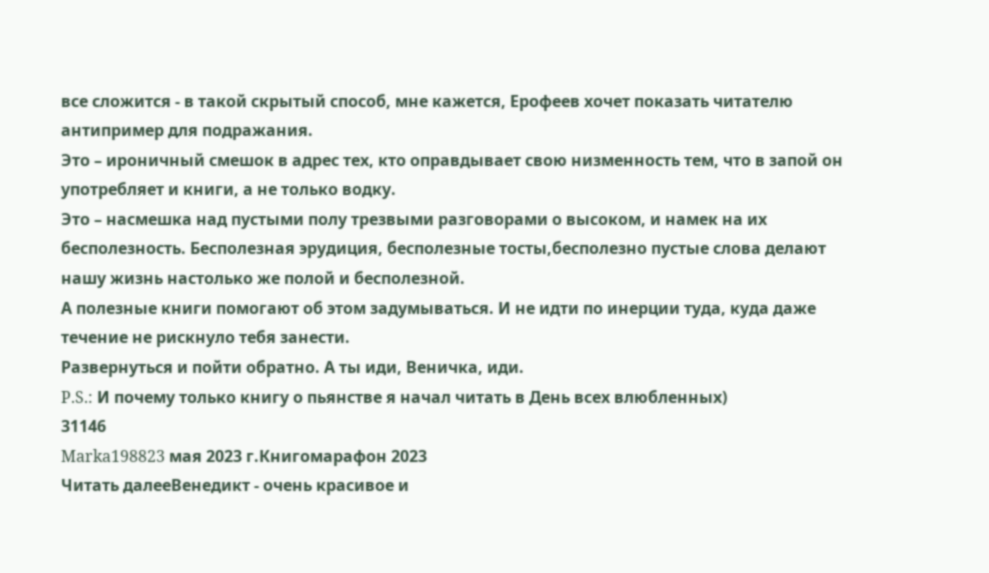все сложится - в такой скрытый способ, мне кажется, Ерофеев хочет показать читателю антипример для подражания.
Это – ироничный смешок в адрес тех, кто оправдывает свою низменность тем, что в запой он употребляет и книги, а не только водку.
Это – насмешка над пустыми полу трезвыми разговорами о высоком, и намек на их бесполезность. Бесполезная эрудиция, бесполезные тосты,бесполезно пустые слова делают нашу жизнь настолько же полой и бесполезной.
А полезные книги помогают об этом задумываться. И не идти по инерции туда, куда даже течение не рискнуло тебя занести.
Развернуться и пойти обратно. А ты иди, Веничка, иди.
P.S.: И почему только книгу о пьянстве я начал читать в День всех влюбленных)
31146
Marka198823 мая 2023 г.Книгомарафон 2023
Читать далееВенедикт - очень красивое и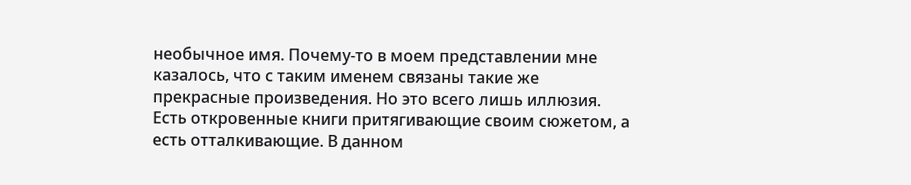необычное имя. Почему-то в моем представлении мне казалось, что с таким именем связаны такие же прекрасные произведения. Но это всего лишь иллюзия. Есть откровенные книги притягивающие своим сюжетом, а есть отталкивающие. В данном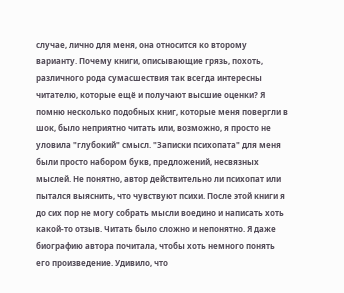случае, лично для меня, она относится ко второму варианту. Почему книги, описывающие грязь, похоть, различного рода сумасшествия так всегда интересны читателю, которые ещё и получают высшие оценки? Я помню несколько подобных книг, которые меня повергли в шок, было неприятно читать или, возможно, я просто не уловила "глубокий" смысл. "Записки психопата" для меня были просто набором букв, предложений, несвязных мыслей. Не понятно, автор действительно ли психопат или пытался выяснить, что чувствуют психи. После этой книги я до сих пор не могу собрать мысли воедино и написать хоть какой-то отзыв. Читать было сложно и непонятно. Я даже биографию автора почитала, чтобы хоть немного понять его произведение. Удивило, что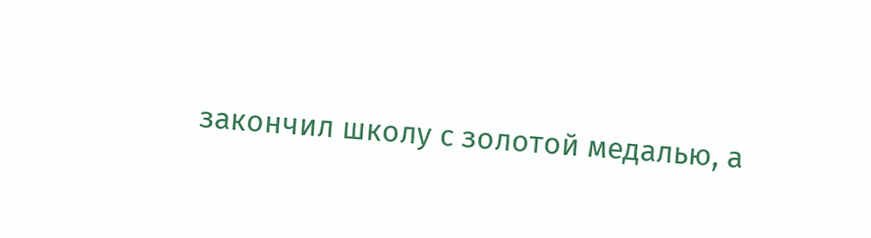закончил школу с золотой медалью, а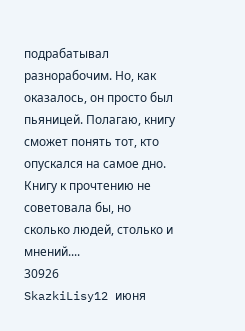подрабатывал разнорабочим. Но, как оказалось, он просто был пьяницей. Полагаю, книгу сможет понять тот, кто опускался на самое дно. Книгу к прочтению не советовала бы, но сколько людей, столько и мнений....
30926
SkazkiLisy12 июня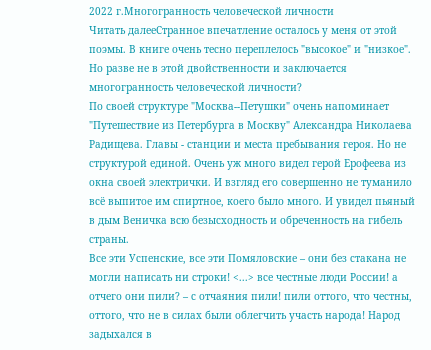2022 г.Многогранность человеческой личности
Читать далееСтранное впечатление осталось у меня от этой поэмы. В книге очень тесно переплелось "высокое" и "низкое". Но разве не в этой двойственности и заключается многогранность человеческой личности?
По своей структуре "Москва--Петушки" очень напоминает "Путешествие из Петербурга в Москву" Александра Николаева Радищева. Главы - станции и места пребывания героя. Но не структурой единой. Очень уж много видел герой Ерофеева из окна своей электрички. И взгляд его совершенно не туманило всё выпитое им спиртное, коего было много. И увидел пьяный в дым Веничка всю безысходность и обреченность на гибель страны.
Все эти Успенские, все эти Помяловские – они без стакана не могли написать ни строки! <...> все честные люди России! а отчего они пили? – с отчаяния пили! пили оттого, что честны, оттого, что не в силах были облегчить участь народа! Народ задыхался в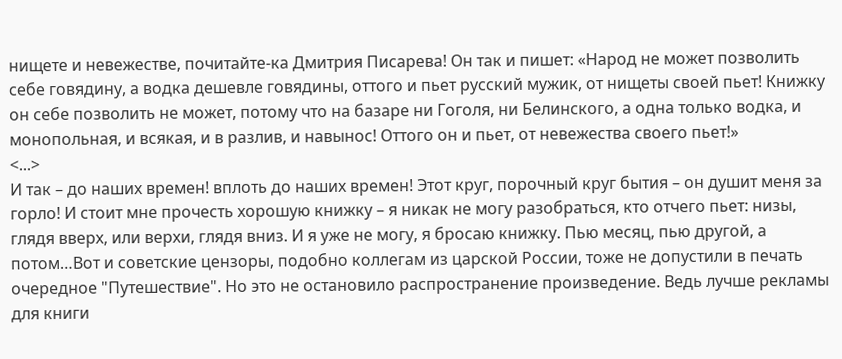нищете и невежестве, почитайте-ка Дмитрия Писарева! Он так и пишет: «Народ не может позволить себе говядину, а водка дешевле говядины, оттого и пьет русский мужик, от нищеты своей пьет! Книжку он себе позволить не может, потому что на базаре ни Гоголя, ни Белинского, а одна только водка, и монопольная, и всякая, и в разлив, и навынос! Оттого он и пьет, от невежества своего пьет!»
<...>
И так – до наших времен! вплоть до наших времен! Этот круг, порочный круг бытия – он душит меня за горло! И стоит мне прочесть хорошую книжку – я никак не могу разобраться, кто отчего пьет: низы, глядя вверх, или верхи, глядя вниз. И я уже не могу, я бросаю книжку. Пью месяц, пью другой, а потом…Вот и советские цензоры, подобно коллегам из царской России, тоже не допустили в печать очередное "Путешествие". Но это не остановило распространение произведение. Ведь лучше рекламы для книги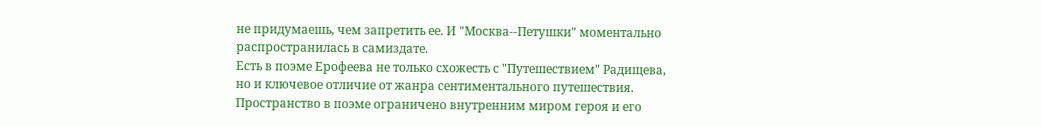не придумаешь, чем запретить ее. И "Москва--Петушки" моментально распространилась в самиздате.
Есть в поэме Ерофеева не только схожесть с "Путешествием" Радищева, но и ключевое отличие от жанра сентиментального путешествия. Пространство в поэме ограничено внутренним миром героя и его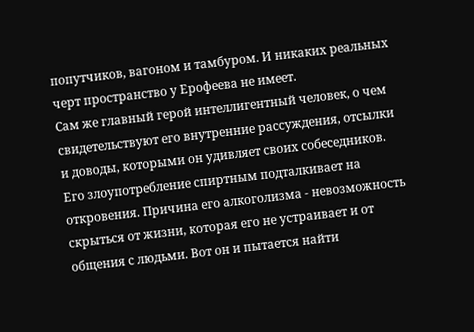попутчиков, вагоном и тамбуром. И никаких реальных черт пространство у Ерофеева не имеет.
Сам же главный герой интеллигентный человек, о чем свидетельствуют его внутренние рассуждения, отсылки и доводы, которыми он удивляет своих собеседников. Его злоупотребление спиртным подталкивает на откровения. Причина его алкоголизма - невозможность скрыться от жизни, которая его не устраивает и от общения с людьми. Вот он и пытается найти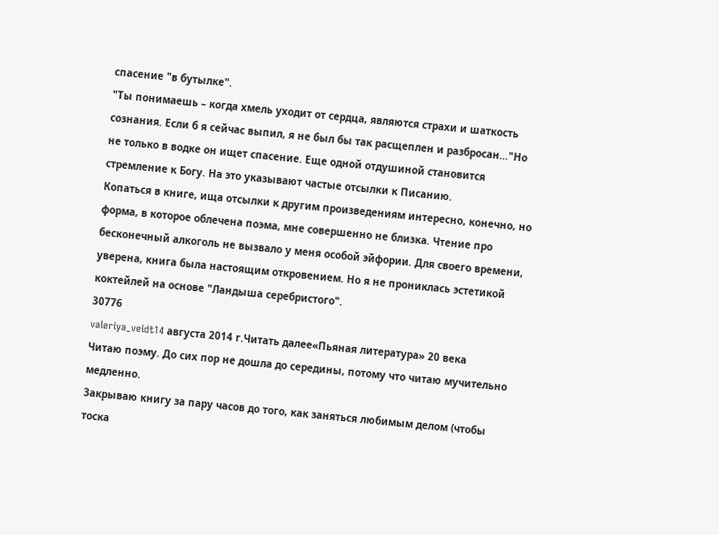спасение "в бутылке".
"Ты понимаешь – когда хмель уходит от сердца, являются страхи и шаткость сознания. Если б я сейчас выпил, я не был бы так расщеплен и разбросан…"Но не только в водке он ищет спасение. Еще одной отдушиной становится стремление к Богу. На это указывают частые отсылки к Писанию.
Копаться в книге, ища отсылки к другим произведениям интересно, конечно, но форма, в которое облечена поэма, мне совершенно не близка. Чтение про бесконечный алкоголь не вызвало у меня особой эйфории. Для своего времени, уверена, книга была настоящим откровением. Но я не прониклась эстетикой коктейлей на основе "Ландыша серебристого".
30776
valeriya_veidt14 августа 2014 г.Читать далее«Пьяная литература» 20 века
Читаю поэму. До сих пор не дошла до середины, потому что читаю мучительно медленно.
Закрываю книгу за пару часов до того, как заняться любимым делом (чтобы тоска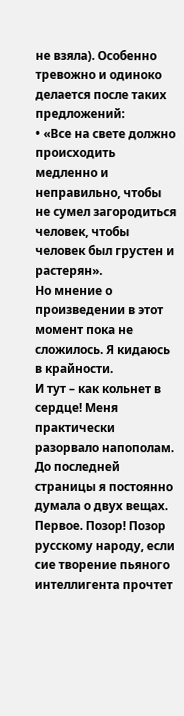не взяла). Особенно тревожно и одиноко делается после таких предложений:
• «Все на свете должно происходить медленно и неправильно, чтобы не сумел загородиться человек, чтобы человек был грустен и растерян».
Но мнение о произведении в этот момент пока не сложилось. Я кидаюсь в крайности.
И тут – как кольнет в сердце! Меня практически разорвало напополам. До последней страницы я постоянно думала о двух вещах.
Первое. Позор! Позор русскому народу, если сие творение пьяного интеллигента прочтет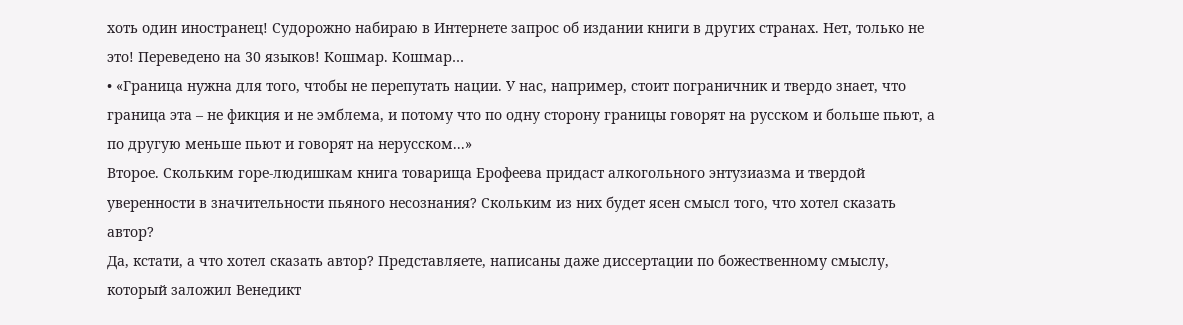хоть один иностранец! Судорожно набираю в Интернете запрос об издании книги в других странах. Нет, только не это! Переведено на 30 языков! Кошмар. Кошмар…
• «Граница нужна для того, чтобы не перепутать нации. У нас, например, стоит пограничник и твердо знает, что граница эта – не фикция и не эмблема, и потому что по одну сторону границы говорят на русском и больше пьют, а по другую меньше пьют и говорят на нерусском...»
Второе. Скольким горе-людишкам книга товарища Ерофеева придаст алкогольного энтузиазма и твердой уверенности в значительности пьяного несознания? Скольким из них будет ясен смысл того, что хотел сказать автор?
Да, кстати, а что хотел сказать автор? Представляете, написаны даже диссертации по божественному смыслу, который заложил Венедикт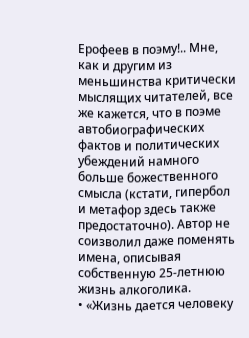Ерофеев в поэму!.. Мне, как и другим из меньшинства критически мыслящих читателей, все же кажется, что в поэме автобиографических фактов и политических убеждений намного больше божественного смысла (кстати, гипербол и метафор здесь также предостаточно). Автор не соизволил даже поменять имена, описывая собственную 25-летнюю жизнь алкоголика.
• «Жизнь дается человеку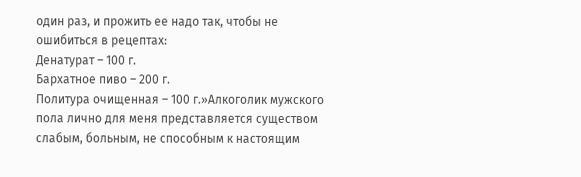один раз, и прожить ее надо так, чтобы не ошибиться в рецептах:
Денатурат – 100 г.
Бархатное пиво – 200 г.
Политура очищенная – 100 г.»Алкоголик мужского пола лично для меня представляется существом слабым, больным, не способным к настоящим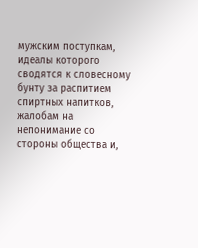мужским поступкам, идеалы которого сводятся к словесному бунту за распитием спиртных напитков, жалобам на непонимание со стороны общества и,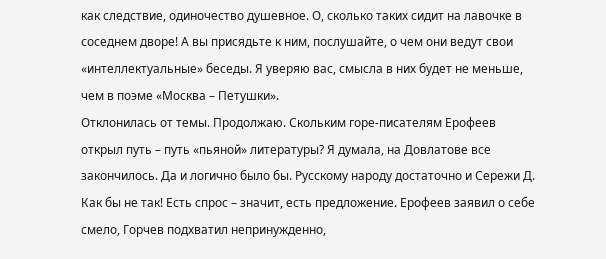как следствие, одиночество душевное. О, сколько таких сидит на лавочке в соседнем дворе! А вы присядьте к ним, послушайте, о чем они ведут свои «интеллектуальные» беседы. Я уверяю вас, смысла в них будет не меньше, чем в поэме «Москва – Петушки».
Отклонилась от темы. Продолжаю. Скольким горе-писателям Ерофеев открыл путь – путь «пьяной» литературы? Я думала, на Довлатове все закончилось. Да и логично было бы. Русскому народу достаточно и Сережи Д. Как бы не так! Есть спрос – значит, есть предложение. Ерофеев заявил о себе смело, Горчев подхватил непринужденно,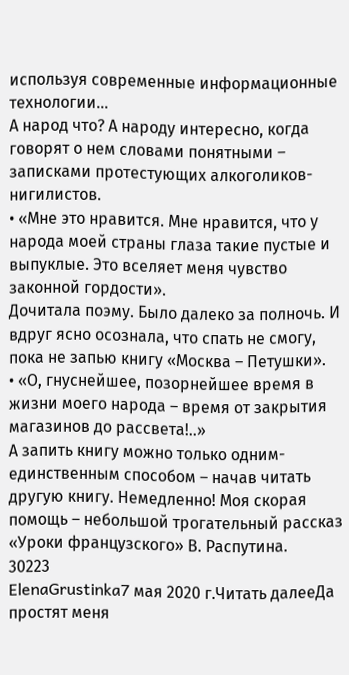используя современные информационные технологии…
А народ что? А народу интересно, когда говорят о нем словами понятными – записками протестующих алкоголиков-нигилистов.
• «Мне это нравится. Мне нравится, что у народа моей страны глаза такие пустые и выпуклые. Это вселяет меня чувство законной гордости».
Дочитала поэму. Было далеко за полночь. И вдруг ясно осознала, что спать не смогу, пока не запью книгу «Москва – Петушки».
• «О, гнуснейшее, позорнейшее время в жизни моего народа – время от закрытия магазинов до рассвета!..»
А запить книгу можно только одним-единственным способом – начав читать другую книгу. Немедленно! Моя скорая помощь – небольшой трогательный рассказ «Уроки французского» В. Распутина.
30223
ElenaGrustinka7 мая 2020 г.Читать далееДа простят меня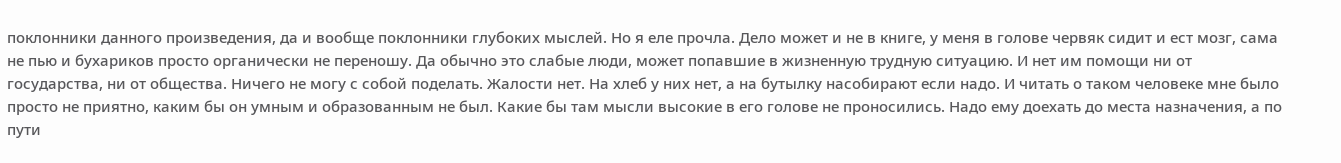поклонники данного произведения, да и вообще поклонники глубоких мыслей. Но я еле прочла. Дело может и не в книге, у меня в голове червяк сидит и ест мозг, сама не пью и бухариков просто органически не переношу. Да обычно это слабые люди, может попавшие в жизненную трудную ситуацию. И нет им помощи ни от государства, ни от общества. Ничего не могу с собой поделать. Жалости нет. На хлеб у них нет, а на бутылку насобирают если надо. И читать о таком человеке мне было просто не приятно, каким бы он умным и образованным не был. Какие бы там мысли высокие в его голове не проносились. Надо ему доехать до места назначения, а по пути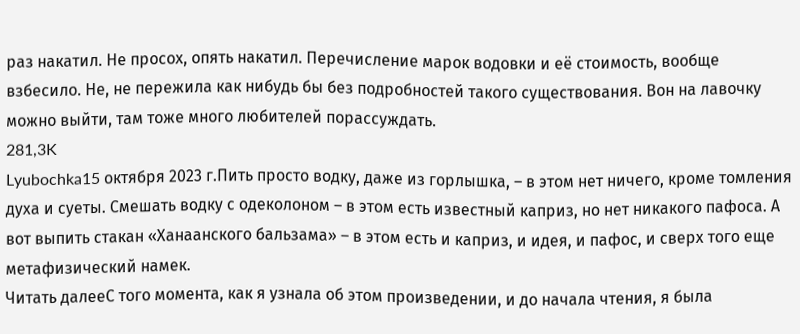раз накатил. Не просох, опять накатил. Перечисление марок водовки и её стоимость, вообще взбесило. Не, не пережила как нибудь бы без подробностей такого существования. Вон на лавочку можно выйти, там тоже много любителей порассуждать.
281,3K
Lyubochka15 октября 2023 г.Пить просто водку, даже из горлышка, – в этом нет ничего, кроме томления духа и суеты. Смешать водку с одеколоном – в этом есть известный каприз, но нет никакого пафоса. А вот выпить стакан «Ханаанского бальзама» – в этом есть и каприз, и идея, и пафос, и сверх того еще метафизический намек.
Читать далееС того момента, как я узнала об этом произведении, и до начала чтения, я была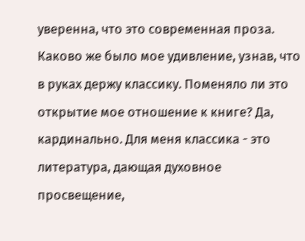уверенна, что это современная проза. Каково же было мое удивление, узнав, что в руках держу классику. Поменяло ли это открытие мое отношение к книге? Да, кардинально. Для меня классика - это литература, дающая духовное просвещение,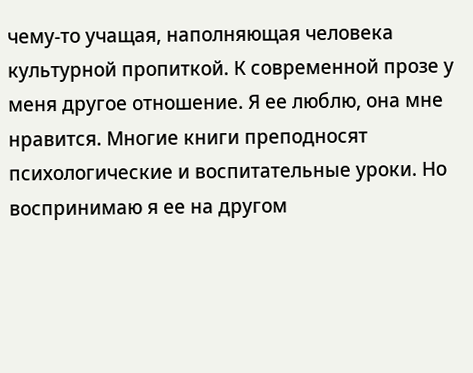чему-то учащая, наполняющая человека культурной пропиткой. К современной прозе у меня другое отношение. Я ее люблю, она мне нравится. Многие книги преподносят психологические и воспитательные уроки. Но воспринимаю я ее на другом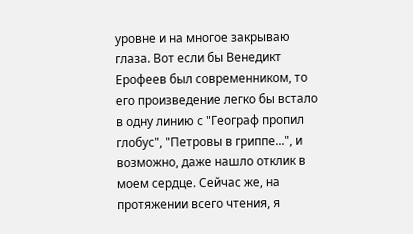уровне и на многое закрываю глаза. Вот если бы Венедикт Ерофеев был современником, то его произведение легко бы встало в одну линию с "Географ пропил глобус", "Петровы в гриппе...", и возможно, даже нашло отклик в моем сердце. Сейчас же, на протяжении всего чтения, я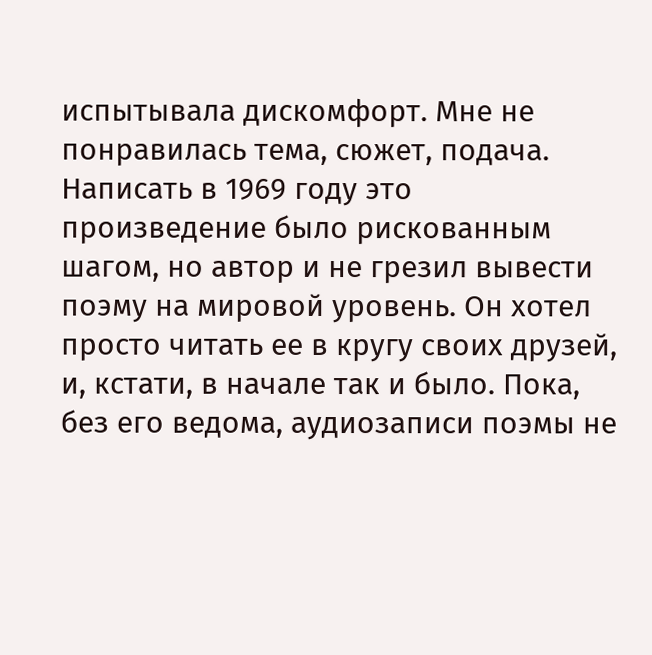испытывала дискомфорт. Мне не понравилась тема, сюжет, подача.
Написать в 1969 году это произведение было рискованным шагом, но автор и не грезил вывести поэму на мировой уровень. Он хотел просто читать ее в кругу своих друзей, и, кстати, в начале так и было. Пока, без его ведома, аудиозаписи поэмы не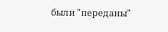были "переданы"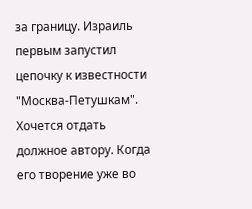за границу. Израиль первым запустил цепочку к известности "Москва-Петушкам". Хочется отдать должное автору. Когда его творение уже во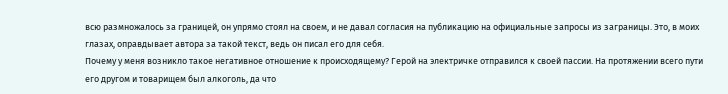всю размножалось за границей, он упрямо стоял на своем, и не давал согласия на публикацию на официальные запросы из заграницы. Это, в моих глазах, оправдывает автора за такой текст, ведь он писал его для себя.
Почему у меня возникло такое негативное отношение к происходящему? Герой на электричке отправился к своей пассии. На протяжении всего пути его другом и товарищем был алкоголь, да что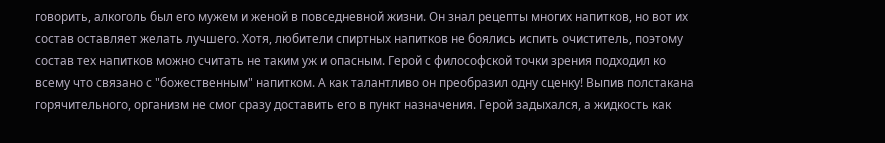говорить, алкоголь был его мужем и женой в повседневной жизни. Он знал рецепты многих напитков, но вот их состав оставляет желать лучшего. Хотя, любители спиртных напитков не боялись испить очиститель, поэтому состав тех напитков можно считать не таким уж и опасным. Герой с философской точки зрения подходил ко всему что связано с "божественным" напитком. А как талантливо он преобразил одну сценку! Выпив полстакана горячительного, организм не смог сразу доставить его в пункт назначения. Герой задыхался, а жидкость как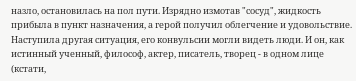назло, остановилась на пол пути. Изрядно измотав "сосуд", жидкость прибыла в пункт назначения, а герой получил облегчение и удовольствие. Наступила другая ситуация, его конвульсии могли видеть люди. И он, как истинный ученный, философ, актер, писатель, творец - в одном лице (кстати,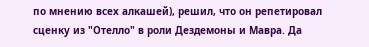по мнению всех алкашей), решил, что он репетировал сценку из "Отелло" в роли Дездемоны и Мавра. Да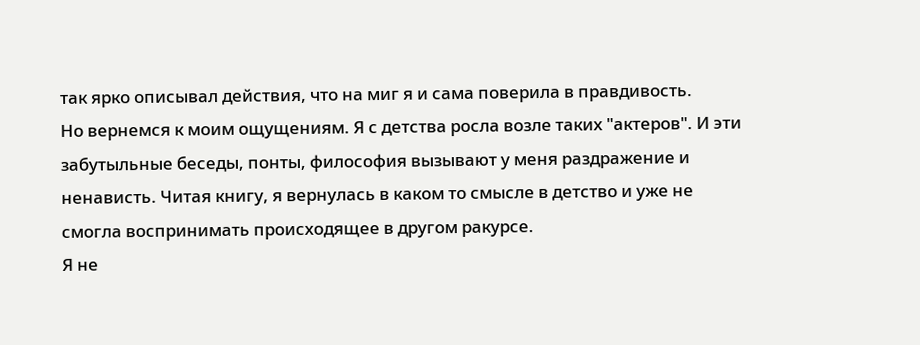так ярко описывал действия, что на миг я и сама поверила в правдивость.
Но вернемся к моим ощущениям. Я с детства росла возле таких "актеров". И эти забутыльные беседы, понты, философия вызывают у меня раздражение и ненависть. Читая книгу, я вернулась в каком то смысле в детство и уже не смогла воспринимать происходящее в другом ракурсе.
Я не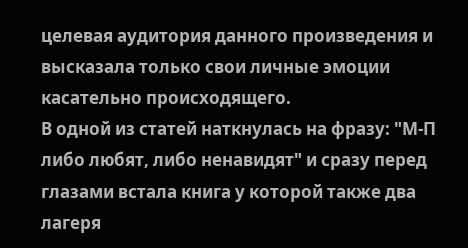целевая аудитория данного произведения и высказала только свои личные эмоции касательно происходящего.
В одной из статей наткнулась на фразу: "М-П либо любят, либо ненавидят" и сразу перед глазами встала книга у которой также два лагеря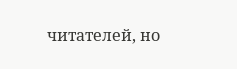читателей, но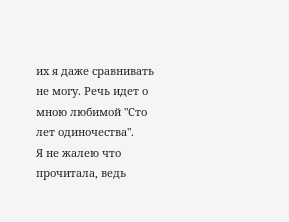их я даже сравнивать не могу. Речь идет о мною любимой "Сто лет одиночества".
Я не жалею что прочитала, ведь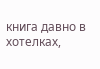книга давно в хотелках,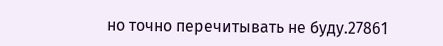но точно перечитывать не буду.27861